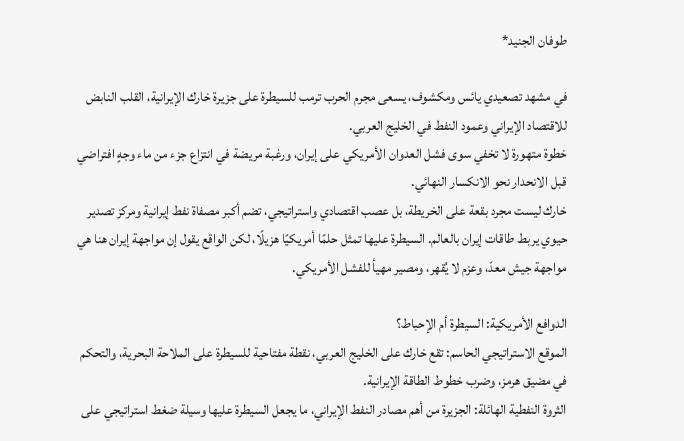طوفان الجنيد*

في مشهد تصعيدي يائس ومكشوف، يسعى مجرم الحرب ترمب للسيطرة على جزيرة خارك الإيرانية، القلب النابض للاقتصاد الإيراني وعمود النفط في الخليج العربي.
خطوة متهورة لا تخفي سوى فشل العدوان الأمريكي على إيران، ورغبة مريضة في انتزاع جزء من ماء وجهٍ افتراضي قبل الانحدار نحو الانكسار النهائي.
خارك ليست مجرد بقعة على الخريطة، بل عصب اقتصادي واستراتيجي، تضم أكبر مصفاة نفط إيرانية ومركز تصدير حيوي يربط طاقات إيران بالعالم. السيطرة عليها تمثل حلمًا أمريكيًا هزيلًا، لكن الواقع يقول إن مواجهة إيران هنا هي مواجهة جيش معدّ، وعزم لا يُقهر، ومصير مهيأ للفشل الأمريكي.

الدوافع الأمريكية: السيطرة أم الإحباط؟
الموقع الاستراتيجي الحاسم: تقع خارك على الخليج العربي، نقطة مفتاحية للسيطرة على الملاحة البحرية، والتحكم في مضيق هرمز، وضرب خطوط الطاقة الإيرانية.
الثروة النفطية الهائلة: الجزيرة من أهم مصادر النفط الإيراني، ما يجعل السيطرة عليها وسيلة ضغط استراتيجي على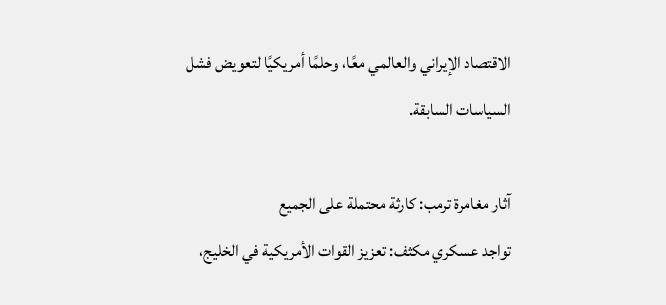الاقتصاد الإيراني والعالمي معًا، وحلمًا أمريكيًا لتعويض فشل السياسات السابقة.

آثار مغامرة ترمب: كارثة محتملة على الجميع
تواجد عسكري مكثف: تعزيز القوات الأمريكية في الخليج،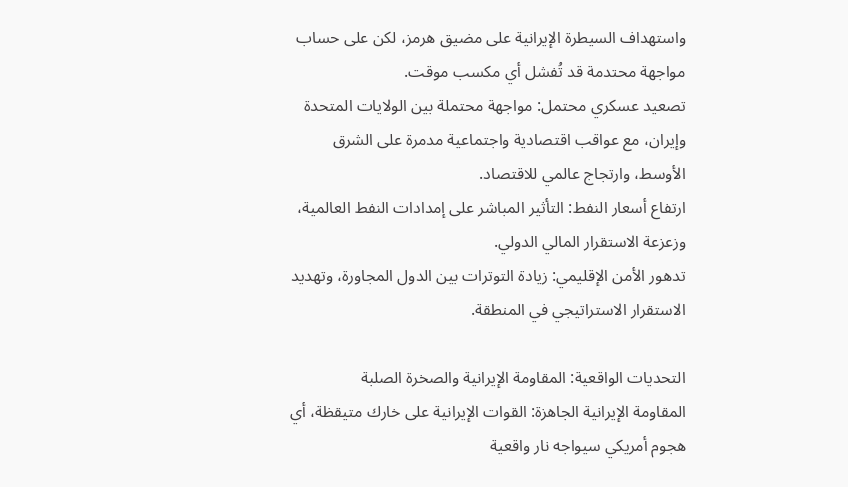واستهداف السيطرة الإيرانية على مضيق هرمز، لكن على حساب مواجهة محتدمة قد تُفشل أي مكسب موقت.
تصعيد عسكري محتمل: مواجهة محتملة بين الولايات المتحدة وإيران، مع عواقب اقتصادية واجتماعية مدمرة على الشرق الأوسط، وارتجاج عالمي للاقتصاد.
ارتفاع أسعار النفط: التأثير المباشر على إمدادات النفط العالمية، وزعزعة الاستقرار المالي الدولي.
تدهور الأمن الإقليمي: زيادة التوترات بين الدول المجاورة، وتهديد الاستقرار الاستراتيجي في المنطقة.

التحديات الواقعية: المقاومة الإيرانية والصخرة الصلبة
المقاومة الإيرانية الجاهزة: القوات الإيرانية على خارك متيقظة، أي هجوم أمريكي سيواجه نار واقعية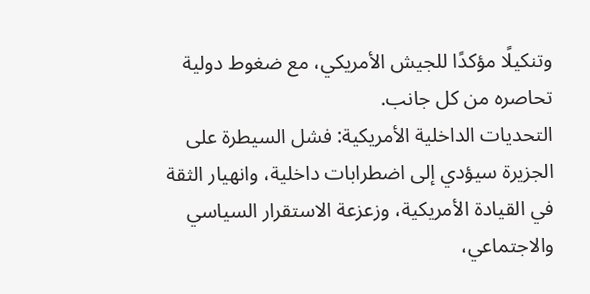وتنكيلًا مؤكدًا للجيش الأمريكي، مع ضغوط دولية تحاصره من كل جانب.
التحديات الداخلية الأمريكية: فشل السيطرة على الجزيرة سيؤدي إلى اضطرابات داخلية، وانهيار الثقة في القيادة الأمريكية، وزعزعة الاستقرار السياسي والاجتماعي،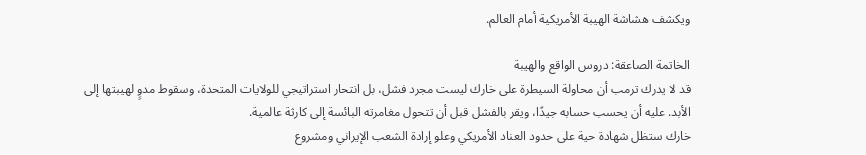ويكشف هشاشة الهيبة الأمريكية أمام العالم.

الخاتمة الصاعقة: دروس الواقع والهيبة
قد لا يدرك ترمب أن محاولة السيطرة على خارك ليست مجرد فشل، بل انتحار استراتيجي للولايات المتحدة، وسقوط مدوٍ لهيبتها إلى الأبد. عليه أن يحسب حسابه جيدًا، ويقر بالفشل قبل أن تتحول مغامرته البائسة إلى كارثة عالمية.
خارك ستظل شهادة حية على حدود العناد الأمريكي وعلو إرادة الشعب الإيراني ومشروع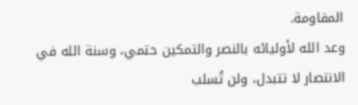المقاومة.
وعد الله لأوليائه بالنصر والتمكين حتمي، وسنة الله في الانتصار لا تتبدل، ولن تُسلب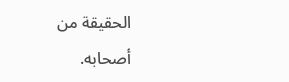الحقيقة من أصحابه.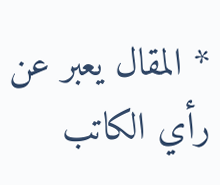* المقال يعبر عن رأي الكاتب